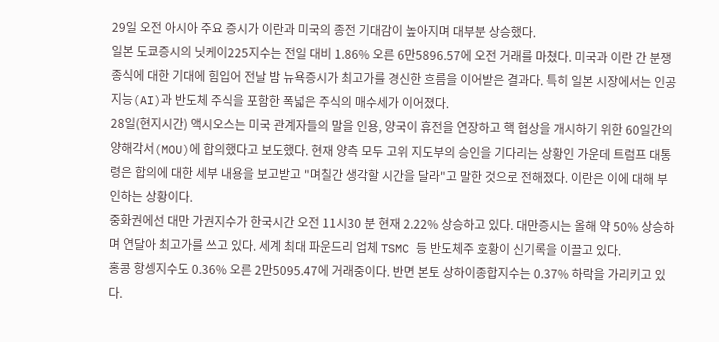29일 오전 아시아 주요 증시가 이란과 미국의 종전 기대감이 높아지며 대부분 상승했다.
일본 도쿄증시의 닛케이225지수는 전일 대비 1.86% 오른 6만5896.57에 오전 거래를 마쳤다. 미국과 이란 간 분쟁 종식에 대한 기대에 힘입어 전날 밤 뉴욕증시가 최고가를 경신한 흐름을 이어받은 결과다. 특히 일본 시장에서는 인공지능(AI)과 반도체 주식을 포함한 폭넓은 주식의 매수세가 이어졌다.
28일(현지시간) 액시오스는 미국 관계자들의 말을 인용, 양국이 휴전을 연장하고 핵 협상을 개시하기 위한 60일간의 양해각서(MOU)에 합의했다고 보도했다. 현재 양측 모두 고위 지도부의 승인을 기다리는 상황인 가운데 트럼프 대통령은 합의에 대한 세부 내용을 보고받고 "며칠간 생각할 시간을 달라"고 말한 것으로 전해졌다. 이란은 이에 대해 부인하는 상황이다.
중화권에선 대만 가권지수가 한국시간 오전 11시30 분 현재 2.22% 상승하고 있다. 대만증시는 올해 약 50% 상승하며 연달아 최고가를 쓰고 있다. 세계 최대 파운드리 업체 TSMC 등 반도체주 호황이 신기록을 이끌고 있다.
홍콩 항셍지수도 0.36% 오른 2만5095.47에 거래중이다. 반면 본토 상하이종합지수는 0.37% 하락을 가리키고 있다.